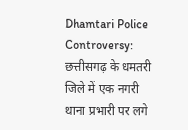Dhamtari Police Controversy: छत्तीसगढ़ के धमतरी जिले में एक नगरी थाना प्रभारी पर लगे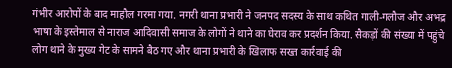गंभीर आरोपों के बाद माहौल गरमा गया. नगरी थाना प्रभारी ने जनपद सदस्य के साथ कथित गाली‑गलौज और अभद्र भाषा के इस्तेमाल से नाराज आदिवासी समाज के लोगों ने थाने का घेराव कर प्रदर्शन किया. सैकड़ों की संख्या में पहुंचे लोग थाने के मुख्य गेट के सामने बैठ गए और थाना प्रभारी के खिलाफ सख्त कार्रवाई की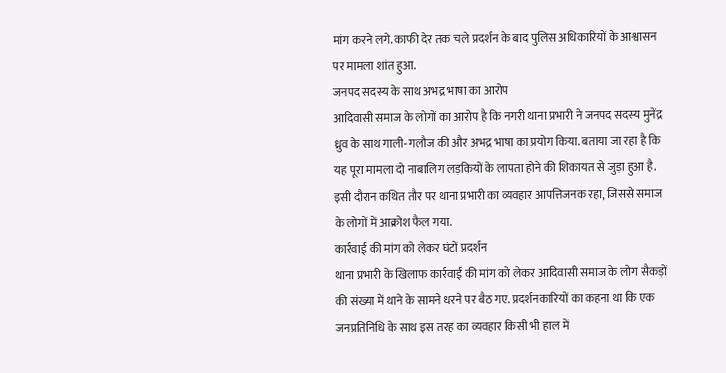मांग करने लगे. काफी देर तक चले प्रदर्शन के बाद पुलिस अधिकारियों के आश्वासन पर मामला शांत हुआ.
जनपद सदस्य के साथ अभद्र भाषा का आरोप
आदिवासी समाज के लोगों का आरोप है कि नगरी थाना प्रभारी ने जनपद सदस्य मुनेंद्र ध्रुव के साथ गाली‑गलौज की और अभद्र भाषा का प्रयोग किया. बताया जा रहा है कि यह पूरा मामला दो नाबालिग लड़कियों के लापता होने की शिकायत से जुड़ा हुआ है. इसी दौरान कथित तौर पर थाना प्रभारी का व्यवहार आपत्तिजनक रहा, जिससे समाज के लोगों में आक्रोश फैल गया.
कार्रवाई की मांग को लेकर घंटों प्रदर्शन
थाना प्रभारी के खिलाफ कार्रवाई की मांग को लेकर आदिवासी समाज के लोग सैकड़ों की संख्या में थाने के सामने धरने पर बैठ गए. प्रदर्शनकारियों का कहना था कि एक जनप्रतिनिधि के साथ इस तरह का व्यवहार किसी भी हाल में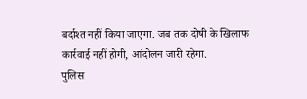बर्दाश्त नहीं किया जाएगा. जब तक दोषी के खिलाफ कार्रवाई नहीं होगी, आंदोलन जारी रहेगा.
पुलिस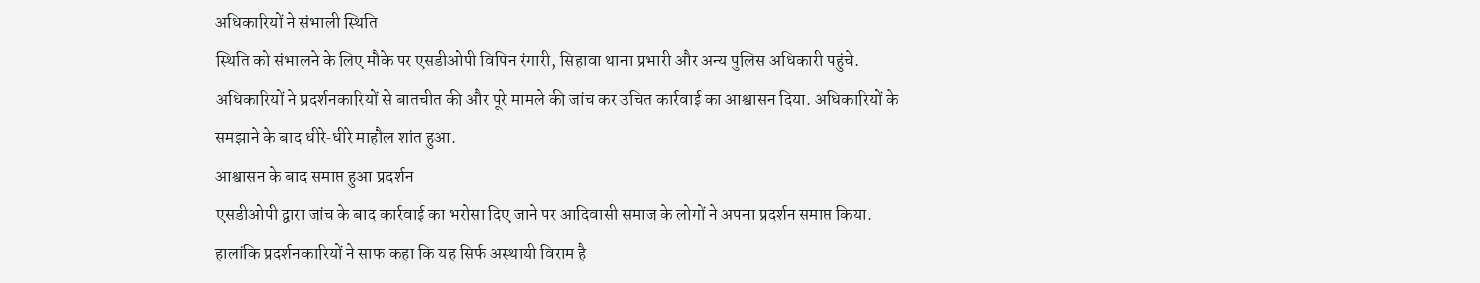अधिकारियों ने संभाली स्थिति
स्थिति को संभालने के लिए मौके पर एसडीओपी विपिन रंगारी, सिहावा थाना प्रभारी और अन्य पुलिस अधिकारी पहुंचे. अधिकारियों ने प्रदर्शनकारियों से बातचीत की और पूरे मामले की जांच कर उचित कार्रवाई का आश्वासन दिया. अधिकारियों के समझाने के बाद धीरे‑धीरे माहौल शांत हुआ.
आश्वासन के बाद समाप्त हुआ प्रदर्शन
एसडीओपी द्वारा जांच के बाद कार्रवाई का भरोसा दिए जाने पर आदिवासी समाज के लोगों ने अपना प्रदर्शन समाप्त किया. हालांकि प्रदर्शनकारियों ने साफ कहा कि यह सिर्फ अस्थायी विराम है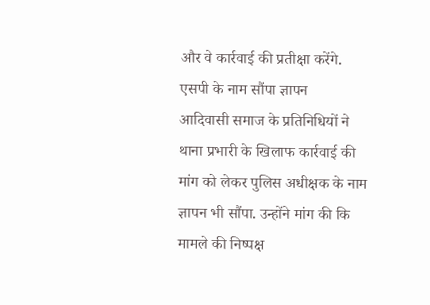और वे कार्रवाई की प्रतीक्षा करेंगे.
एसपी के नाम सौंपा ज्ञापन
आदिवासी समाज के प्रतिनिधियों ने थाना प्रभारी के खिलाफ कार्रवाई की मांग को लेकर पुलिस अधीक्षक के नाम ज्ञापन भी सौंपा. उन्होंने मांग की कि मामले की निष्पक्ष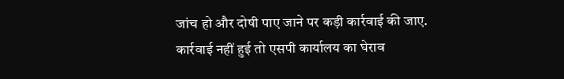जांच हो और दोषी पाए जाने पर कड़ी कार्रवाई की जाए.
कार्रवाई नहीं हुई तो एसपी कार्यालय का घेराव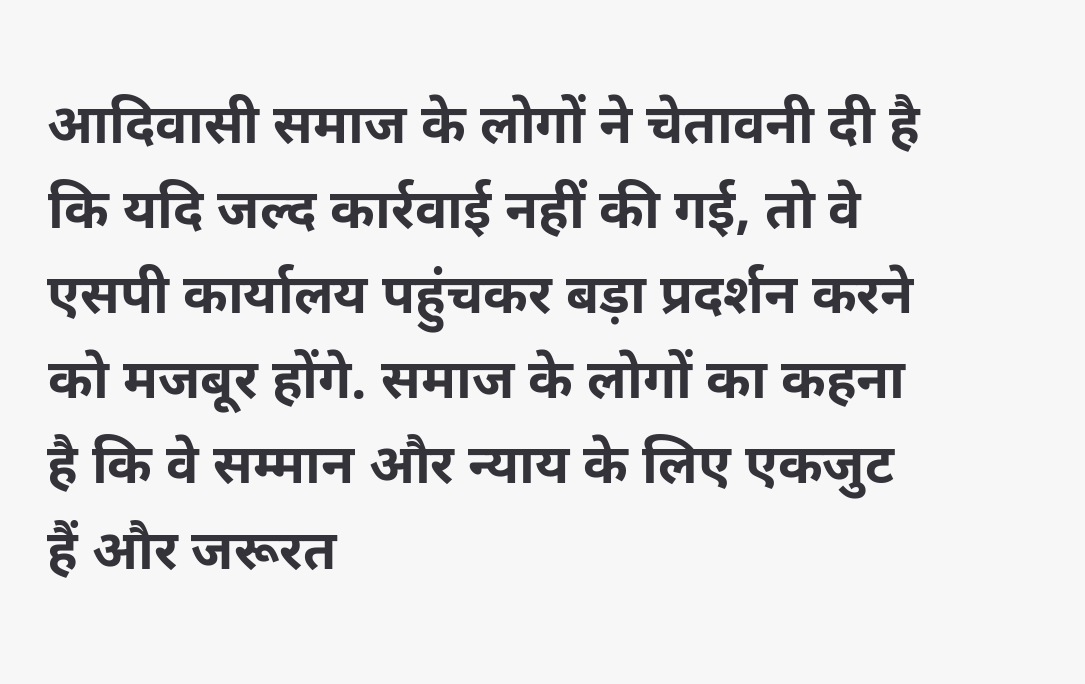आदिवासी समाज के लोगों ने चेतावनी दी है कि यदि जल्द कार्रवाई नहीं की गई, तो वे एसपी कार्यालय पहुंचकर बड़ा प्रदर्शन करने को मजबूर होंगे. समाज के लोगों का कहना है कि वे सम्मान और न्याय के लिए एकजुट हैं और जरूरत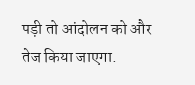पड़ी तो आंदोलन को और तेज किया जाएगा.